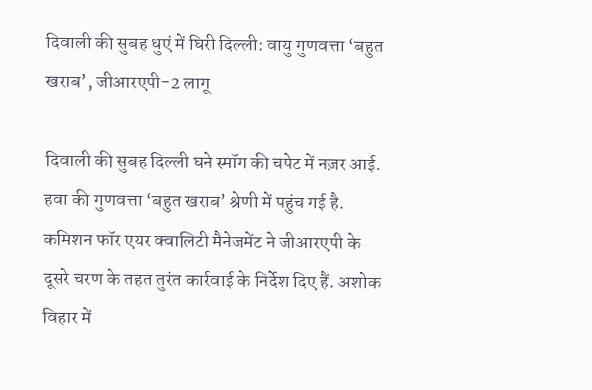दिवाली की सुबह धुएं में घिरी दिल्ली: वायु गुणवत्ता ‘बहुत खराब’, जीआरएपी-2 लागू

दिवाली की सुबह दिल्ली घने स्मॉग की चपेट में नज़र आई. हवा की गुणवत्ता ‘बहुत खराब’ श्रेणी में पहुंच गई है. कमिशन फॉर एयर क्वालिटी मैनेजमेंट ने जीआरएपी के दूसरे चरण के तहत तुरंत कार्रवाई के निर्देश दिए हैं. अशोक विहार में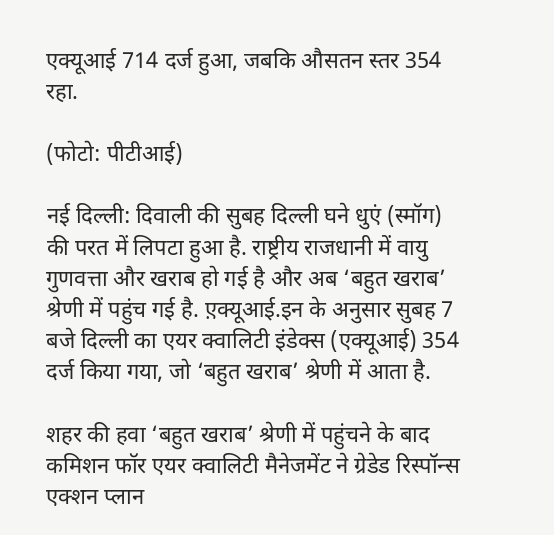एक्यूआई 714 दर्ज हुआ, जबकि औसतन स्तर 354 रहा.

(फोटो: पीटीआई)

नई दिल्ली: दिवाली की सुबह दिल्ली घने धुएं (स्मॉग) की परत में लिपटा हुआ है. राष्ट्रीय राजधानी में वायु गुणवत्ता और खराब हो गई है और अब ‘बहुत खराब’ श्रेणी में पहुंच गई है. ए़क्यूआई.इन के अनुसार सुबह 7 बजे दिल्ली का एयर क्वालिटी इंडेक्स (एक्यूआई) 354 दर्ज किया गया, जो ‘बहुत खराब’ श्रेणी में आता है.

शहर की हवा ‘बहुत खराब’ श्रेणी में पहुंचने के बाद कमिशन फॉर एयर क्वालिटी मैनेजमेंट ने ग्रेडेड रिस्पॉन्स एक्शन प्लान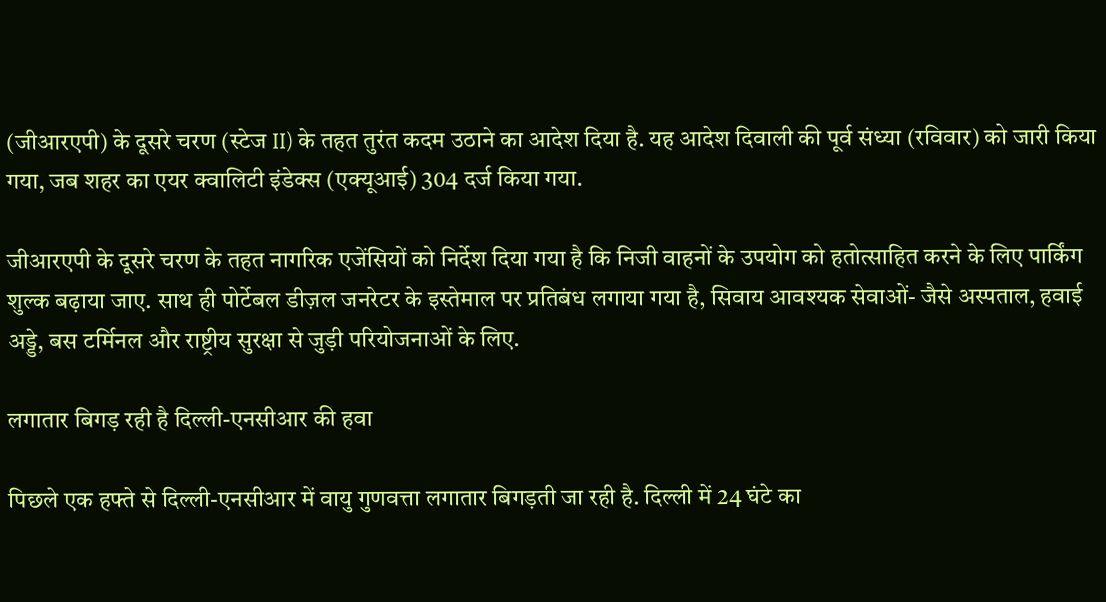(जीआरएपी) के दूसरे चरण (स्टेज II) के तहत तुरंत कदम उठाने का आदेश दिया है. यह आदेश दिवाली की पूर्व संध्या (रविवार) को जारी किया गया, जब शहर का एयर क्वालिटी इंडेक्स (एक्यूआई) 304 दर्ज किया गया.

जीआरएपी के दूसरे चरण के तहत नागरिक एजेंसियों को निर्देश दिया गया है कि निजी वाहनों के उपयोग को हतोत्साहित करने के लिए पार्किंग शुल्क बढ़ाया जाए. साथ ही पोर्टेबल डीज़ल जनरेटर के इस्तेमाल पर प्रतिबंध लगाया गया है, सिवाय आवश्यक सेवाओं- जैसे अस्पताल, हवाई अड्डे, बस टर्मिनल और राष्ट्रीय सुरक्षा से जुड़ी परियोजनाओं के लिए.

लगातार बिगड़ रही है दिल्ली-एनसीआर की हवा

पिछले एक हफ्ते से दिल्ली-एनसीआर में वायु गुणवत्ता लगातार बिगड़ती जा रही है. दिल्ली में 24 घंटे का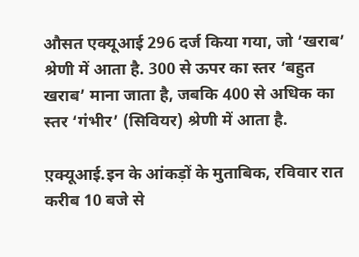औसत एक्यूआई 296 दर्ज किया गया, जो ‘खराब’ श्रेणी में आता है. 300 से ऊपर का स्तर ‘बहुत खराब’ माना जाता है, जबकि 400 से अधिक का स्तर ‘गंभीर’ (सिवियर) श्रेणी में आता है.

ए़क्यूआई.इन के आंकड़ों के मुताबिक, रविवार रात करीब 10 बजे से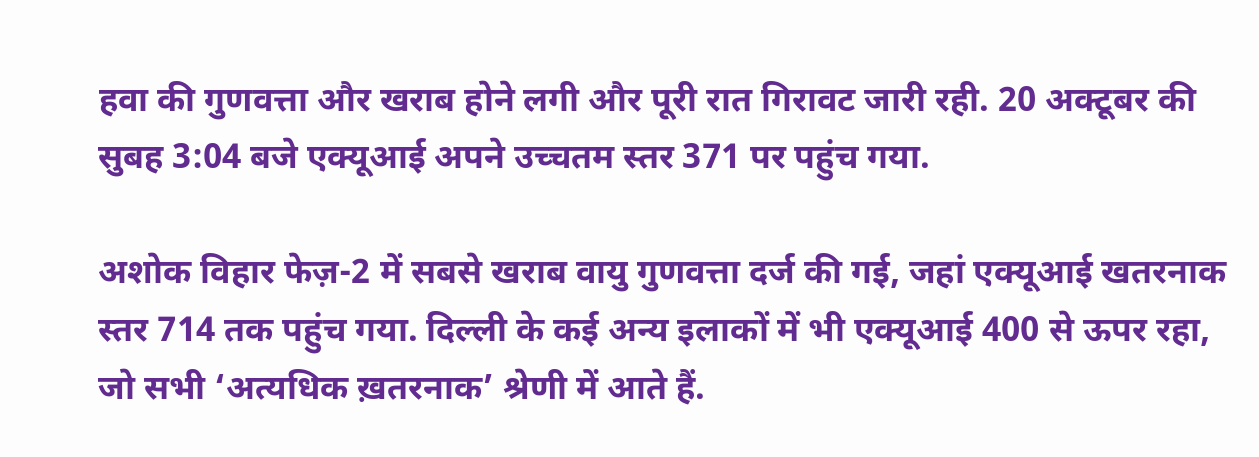हवा की गुणवत्ता और खराब होने लगी और पूरी रात गिरावट जारी रही. 20 अक्टूबर की सुबह 3:04 बजे एक्यूआई अपने उच्चतम स्तर 371 पर पहुंच गया.

अशोक विहार फेज़-2 में सबसे खराब वायु गुणवत्ता दर्ज की गई, जहां एक्यूआई खतरनाक स्तर 714 तक पहुंच गया. दिल्ली के कई अन्य इलाकों में भी एक्यूआई 400 से ऊपर रहा, जो सभी ‘अत्यधिक ख़तरनाक’ श्रेणी में आते हैं.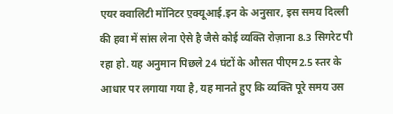एयर क्वालिटी मॉनिटर ए़क्यूआई.इन के अनुसार, इस समय दिल्ली की हवा में सांस लेना ऐसे है जैसे कोई व्यक्ति रोज़ाना 8.3 सिगरेट पी रहा हो. यह अनुमान पिछले 24 घंटों के औसत पीएम2.5 स्तर के आधार पर लगाया गया है, यह मानते हुए कि व्यक्ति पूरे समय उस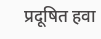प्रदूषित हवा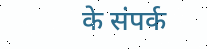के संपर्क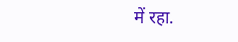में रहा.